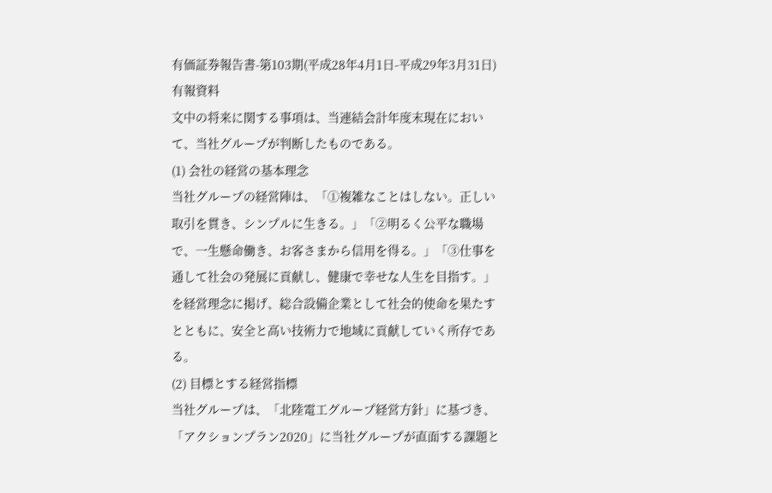有価証券報告書-第103期(平成28年4月1日-平成29年3月31日)
有報資料
文中の将来に関する事項は、当連結会計年度末現在において、当社グループが判断したものである。
(1) 会社の経営の基本理念
当社グループの経営陣は、「①複雑なことはしない。正しい取引を貫き、シンプルに生きる。」「②明るく公平な職場で、一生懸命働き、お客さまから信用を得る。」「③仕事を通して社会の発展に貢献し、健康で幸せな人生を目指す。」を経営理念に掲げ、総合設備企業として社会的使命を果たすとともに、安全と高い技術力で地域に貢献していく所存である。
(2) 目標とする経営指標
当社グループは、「北陸電工グループ経営方針」に基づき、「アクションプラン2020」に当社グループが直面する課題と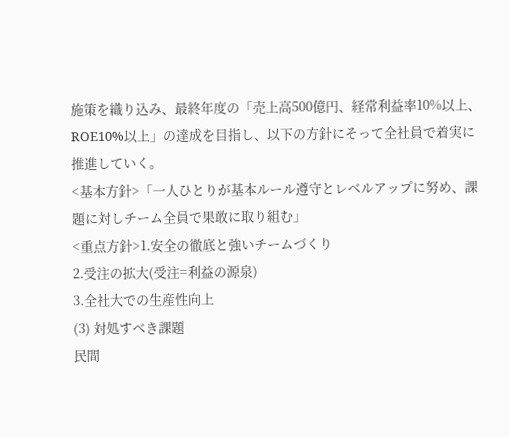施策を織り込み、最終年度の「売上高500億円、経常利益率10%以上、ROE10%以上」の達成を目指し、以下の方針にそって全社員で着実に推進していく。
<基本方針>「一人ひとりが基本ルール遵守とレベルアップに努め、課題に対しチーム全員で果敢に取り組む」
<重点方針>1.安全の徹底と強いチームづくり
2.受注の拡大(受注=利益の源泉)
3.全社大での生産性向上
(3) 対処すべき課題
民間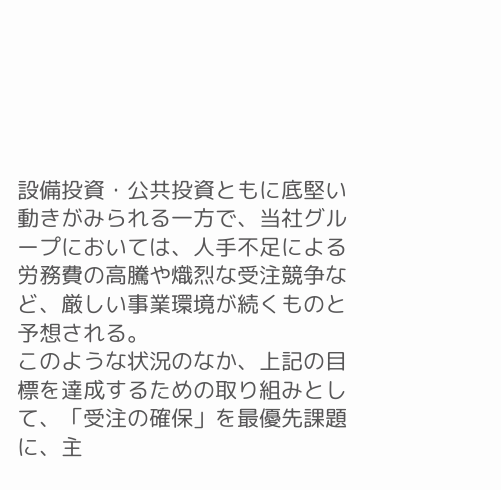設備投資・公共投資ともに底堅い動きがみられる一方で、当社グループにおいては、人手不足による労務費の高騰や熾烈な受注競争など、厳しい事業環境が続くものと予想される。
このような状況のなか、上記の目標を達成するための取り組みとして、「受注の確保」を最優先課題に、主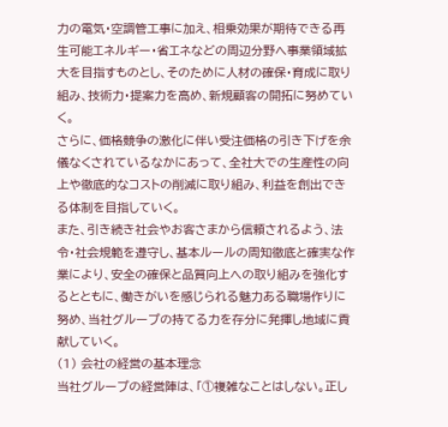力の電気・空調管工事に加え、相乗効果が期待できる再生可能エネルギー・省エネなどの周辺分野へ事業領域拡大を目指すものとし、そのために人材の確保・育成に取り組み、技術力・提案力を高め、新規顧客の開拓に努めていく。
さらに、価格競争の激化に伴い受注価格の引き下げを余儀なくされているなかにあって、全社大での生産性の向上や徹底的なコストの削減に取り組み、利益を創出できる体制を目指していく。
また、引き続き社会やお客さまから信頼されるよう、法令・社会規範を遵守し、基本ルールの周知徹底と確実な作業により、安全の確保と品質向上への取り組みを強化するとともに、働きがいを感じられる魅力ある職場作りに努め、当社グループの持てる力を存分に発揮し地域に貢献していく。
(1) 会社の経営の基本理念
当社グループの経営陣は、「①複雑なことはしない。正し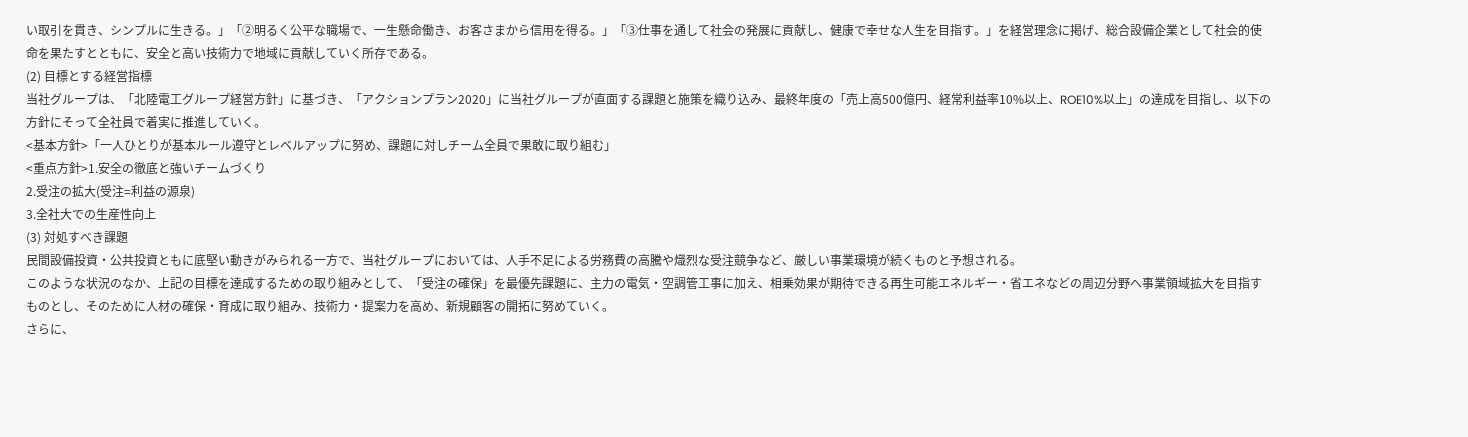い取引を貫き、シンプルに生きる。」「②明るく公平な職場で、一生懸命働き、お客さまから信用を得る。」「③仕事を通して社会の発展に貢献し、健康で幸せな人生を目指す。」を経営理念に掲げ、総合設備企業として社会的使命を果たすとともに、安全と高い技術力で地域に貢献していく所存である。
(2) 目標とする経営指標
当社グループは、「北陸電工グループ経営方針」に基づき、「アクションプラン2020」に当社グループが直面する課題と施策を織り込み、最終年度の「売上高500億円、経常利益率10%以上、ROE10%以上」の達成を目指し、以下の方針にそって全社員で着実に推進していく。
<基本方針>「一人ひとりが基本ルール遵守とレベルアップに努め、課題に対しチーム全員で果敢に取り組む」
<重点方針>1.安全の徹底と強いチームづくり
2.受注の拡大(受注=利益の源泉)
3.全社大での生産性向上
(3) 対処すべき課題
民間設備投資・公共投資ともに底堅い動きがみられる一方で、当社グループにおいては、人手不足による労務費の高騰や熾烈な受注競争など、厳しい事業環境が続くものと予想される。
このような状況のなか、上記の目標を達成するための取り組みとして、「受注の確保」を最優先課題に、主力の電気・空調管工事に加え、相乗効果が期待できる再生可能エネルギー・省エネなどの周辺分野へ事業領域拡大を目指すものとし、そのために人材の確保・育成に取り組み、技術力・提案力を高め、新規顧客の開拓に努めていく。
さらに、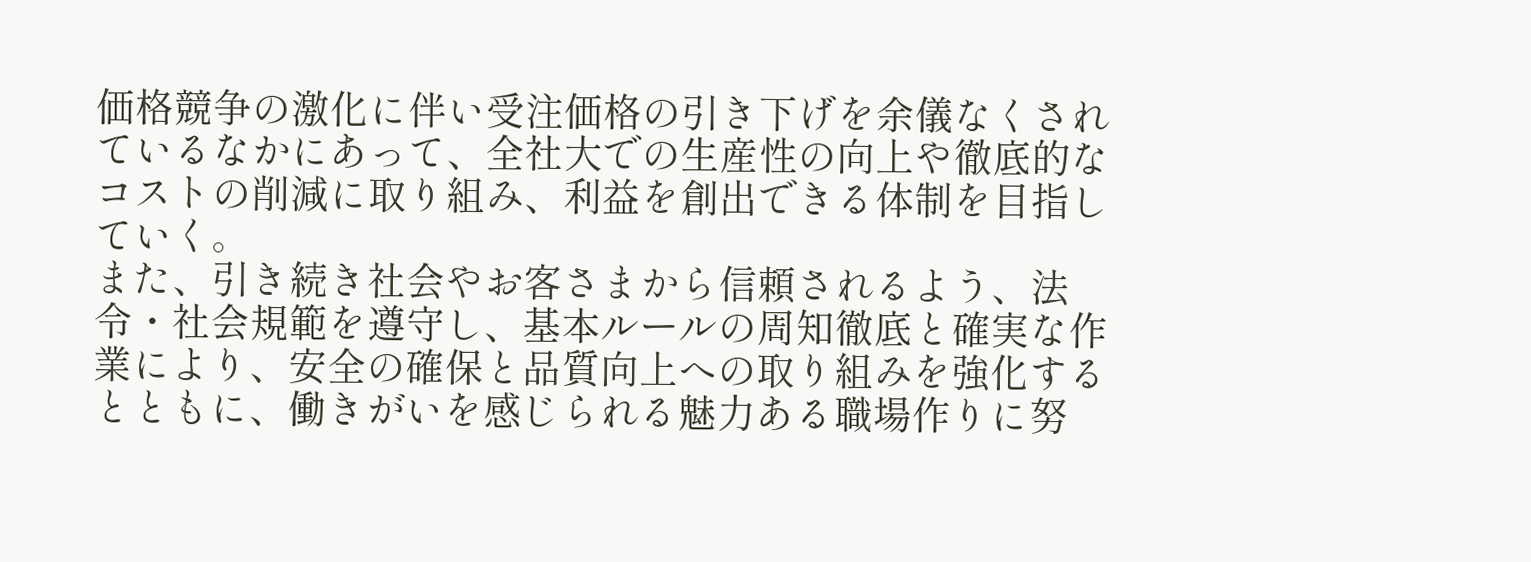価格競争の激化に伴い受注価格の引き下げを余儀なくされているなかにあって、全社大での生産性の向上や徹底的なコストの削減に取り組み、利益を創出できる体制を目指していく。
また、引き続き社会やお客さまから信頼されるよう、法令・社会規範を遵守し、基本ルールの周知徹底と確実な作業により、安全の確保と品質向上への取り組みを強化するとともに、働きがいを感じられる魅力ある職場作りに努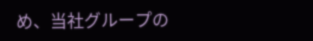め、当社グループの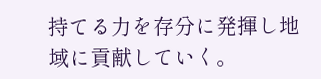持てる力を存分に発揮し地域に貢献していく。